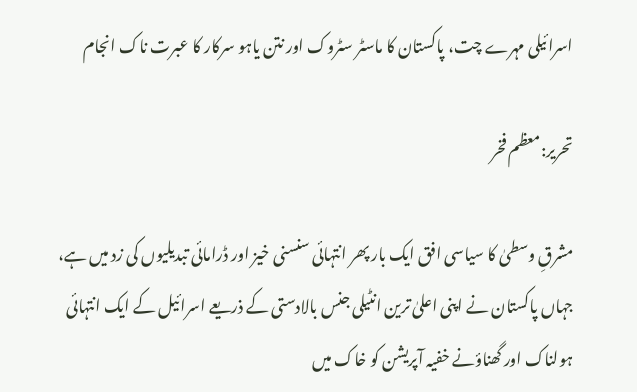اسرائیلی مہرے چت، پاکستان کا ماسٹر سٹروک اور نتن یاہو سرکار کا عبرت ناک انجام

تحریر:معظم فخر

مشرقِ وسطیٰ کا سیاسی افق ایک بار پھر انتہائی سنسنی خیز اور ڈرامائی تبدیلیوں کی زد میں ہے، جہاں پاکستان نے اپنی اعلیٰ ترین انٹیلی جنس بالادستی کے ذریعے اسرائیل کے ایک انتہائی ہولناک اور گھناؤنے خفیہ آپریشن کو خاک میں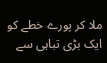ملا کر پورے خطے کو ایک بڑی تباہی سے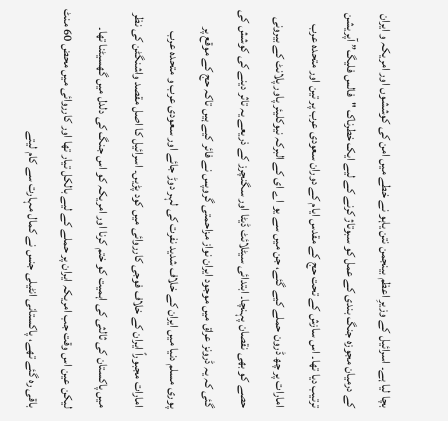بچا لیا ہے۔ اسرائیل کے وزیرِ اعظم بینجمن نتن یاہو نے خطے میں امن کی کوششوں اور امریکہ و ایران کے درمیان مجوزہ جنگ بندی کے عمل کو سبوتاژ کرنے کے لیے ایک خطرناک "فالس فلیگ” آپریشن ترتیب دیا تھا۔ اس سازش کے تحت حج کے مقدس ایام کے دوران سعودی عرب پر تین اور متحدہ عرب امارات پر چھ ڈرون حملے کیے گئے، جن میں سے یو اے ای کے البرکہ نیوکلیئر پاور پلانٹ کے بیرونی حصے کو بھی نقصان پہنچا۔ ابتدائی سیٹلائٹ ڈیٹا اور سگنچرز کے ذریعے یہ تاثر دینے کی کوشش کی گئی کہ یہ ڈرونز عراق میں موجود ایران نواز مزاحمتی گروپس نے فائر کیے ہیں تاکہ حج کے موقع پر پوری مسلم دنیا میں ایران کے خلاف شدید نفرت کی لہر دوڑ جائے اور سعودی عرب و متحدہ عرب امارات مجبوراً ایران کے خلاف فوجی کارروائی میں کود پڑیں۔ اسرائیل کا اصل مقصد واشنگٹن کی نظر میں پاکستان کی ثالثی کی اہمیت کو ختم کرنا اور امریکہ کو اس جنگ کی دلدل میں گھسیٹنا تھا۔ لیکن عین اس وقت جب امریکہ ایران پر حملے کے لیے بالکل تیار تھا اور کارروائی میں محض 60 منٹ باقی رہ گئے تھے، پاکستانی انٹیلی جنس نے کمال مہارت سے کام لیتے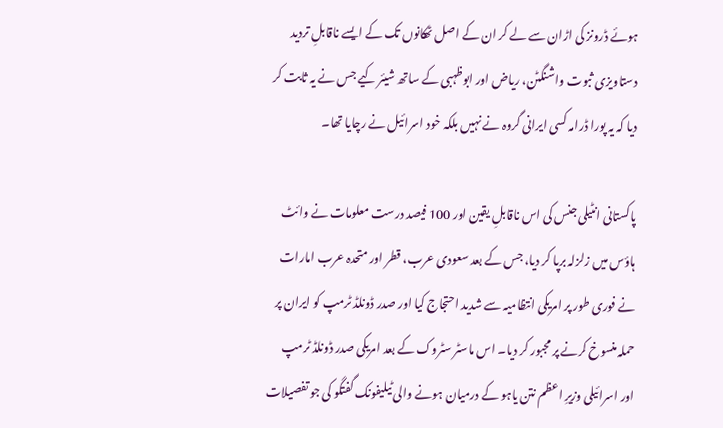ہوئے ڈرونز کی اڑان سے لے کر ان کے اصل ٹھکانوں تک کے ایسے ناقابلِ تردید دستاویزی ثبوت واشنگٹن، ریاض اور ابوظہبی کے ساتھ شیئر کیے جس نے یہ ثابت کر دیا کہ یہ پورا ڈرامہ کسی ایرانی گروہ نے نہیں بلکہ خود اسرائیل نے رچایا تھا۔

پاکستانی انٹیلی جنس کی اس ناقابلِ یقین اور 100 فیصد درست معلومات نے وائٹ ہاؤس میں زلزلہ برپا کر دیا، جس کے بعد سعودی عرب، قطر اور متحدہ عرب امارات نے فوری طور پر امریکی انتظامیہ سے شدید احتجاج کیا اور صدر ڈونلڈ ٹرمپ کو ایران پر حملہ منسوخ کرنے پر مجبور کر دیا۔ اس ماسٹر سٹروک کے بعد امریکی صدر ڈونلڈ ٹرمپ اور اسرائیلی وزیرِ اعظم نتن یاہو کے درمیان ہونے والی ٹیلیفونک گفتگو کی جو تفصیلات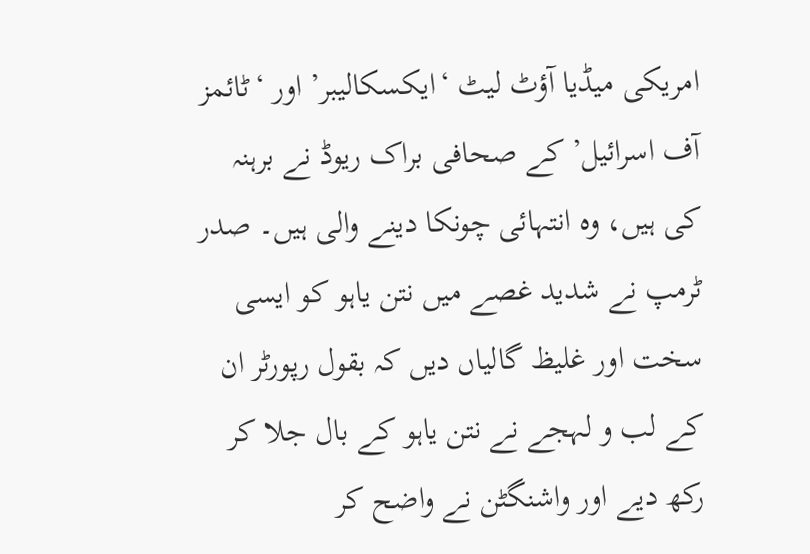امریکی میڈیا آؤٹ لیٹ ‘ایکسکالیبر’ اور ‘ٹائمز آف اسرائیل’ کے صحافی براک ریوڈ نے برہنہ کی ہیں، وہ انتہائی چونکا دینے والی ہیں۔ صدر ٹرمپ نے شدید غصے میں نتن یاہو کو ایسی سخت اور غلیظ گالیاں دیں کہ بقول رپورٹر ان کے لب و لہجے نے نتن یاہو کے بال جلا کر رکھ دیے اور واشنگٹن نے واضح کر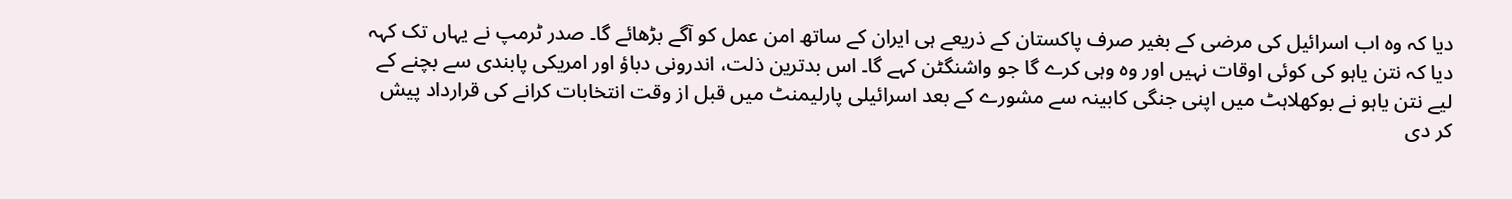دیا کہ وہ اب اسرائیل کی مرضی کے بغیر صرف پاکستان کے ذریعے ہی ایران کے ساتھ امن عمل کو آگے بڑھائے گا۔ صدر ٹرمپ نے یہاں تک کہہ دیا کہ نتن یاہو کی کوئی اوقات نہیں اور وہ وہی کرے گا جو واشنگٹن کہے گا۔ اس بدترین ذلت، اندرونی دباؤ اور امریکی پابندی سے بچنے کے لیے نتن یاہو نے بوکھلاہٹ میں اپنی جنگی کابینہ سے مشورے کے بعد اسرائیلی پارلیمنٹ میں قبل از وقت انتخابات کرانے کی قرارداد پیش کر دی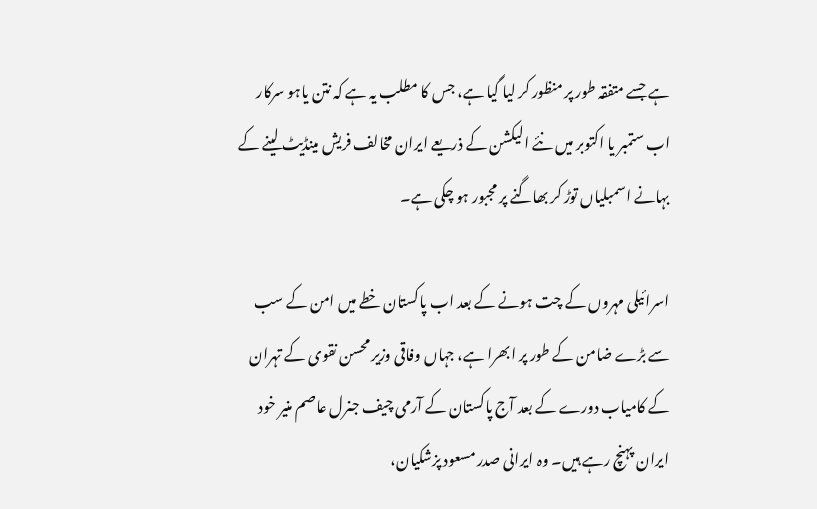ہے جسے متفقہ طور پر منظور کر لیا گیا ہے، جس کا مطلب یہ ہے کہ نتن یاہو سرکار اب ستمبر یا اکتوبر میں نئے الیکشن کے ذریعے ایران مخالف فریش مینڈیٹ لینے کے بہانے اسمبلیاں توڑ کر بھاگنے پر مجبور ہو چکی ہے۔

اسرائیلی مہروں کے چت ہونے کے بعد اب پاکستان خطے میں امن کے سب سے بڑے ضامن کے طور پر ابھرا ہے، جہاں وفاقی وزیر محسن نقوی کے تہران کے کامیاب دورے کے بعد آج پاکستان کے آرمی چیف جنرل عاصم منیر خود ایران پہنچ رہے ہیں۔ وہ ایرانی صدر مسعود پزشکیان،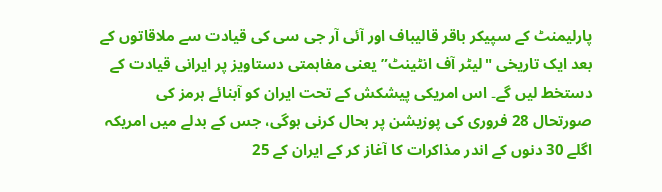پارلیمنٹ کے سپیکر باقر قالیباف اور آئی آر جی سی کی قیادت سے ملاقاتوں کے بعد ایک تاریخی "لیٹر آف انٹینٹ” یعنی مفاہمتی دستاویز پر ایرانی قیادت کے دستخط لیں گے۔ اس امریکی پیشکش کے تحت ایران کو آبنائے ہرمز کی صورتحال 28 فروری کی پوزیشن پر بحال کرنی ہوگی، جس کے بدلے میں امریکہ اگلے 30 دنوں کے اندر مذاکرات کا آغاز کر کے ایران کے 25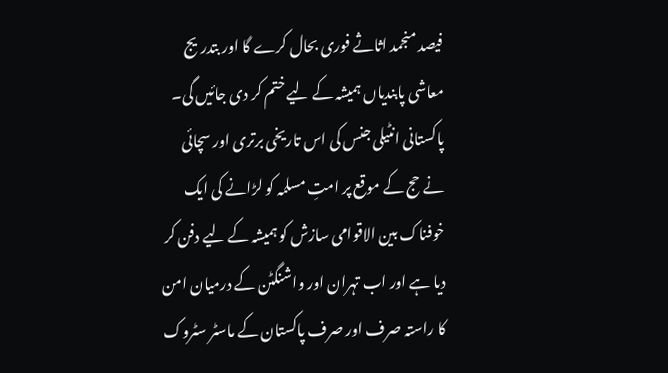فیصد منجمد اثاثے فوری بحال کرے گا اور بتدریج معاشی پابندیاں ہمیشہ کے لیے ختم کر دی جائیں گی۔ پاکستانی انٹیلی جنس کی اس تاریخی برتری اور سچائی نے حج کے موقع پر امتِ مسلمہ کو لڑانے کی ایک خوفناک بین الاقوامی سازش کو ہمیشہ کے لیے دفن کر دیا ہے اور اب تہران اور واشنگٹن کے درمیان امن کا راستہ صرف اور صرف پاکستان کے ماسٹر سٹروک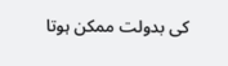کی بدولت ممکن ہوتا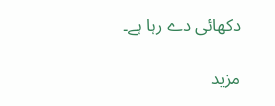دکھائی دے رہا ہے۔

مزید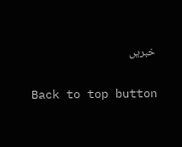خبریں

Back to top button